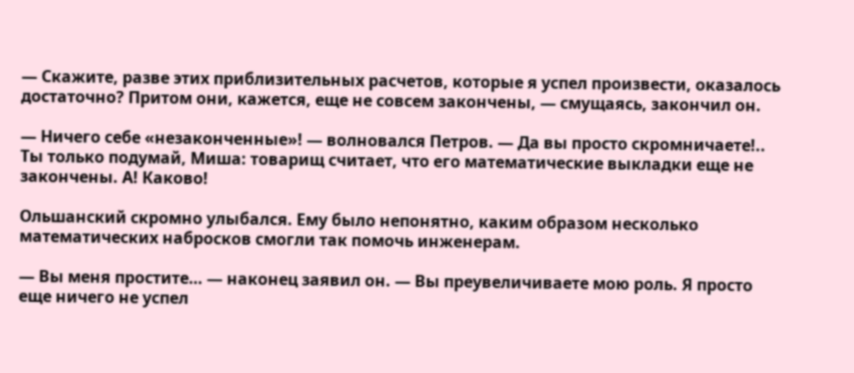— Скажите, разве этих приблизительных расчетов, которые я успел произвести, оказалось достаточно? Притом они, кажется, еще не совсем закончены, — смущаясь, закончил он.

— Ничего себе «незаконченные»! — волновался Петров. — Да вы просто скромничаете!.. Ты только подумай, Миша: товарищ считает, что его математические выкладки еще не закончены. А! Каково!

Ольшанский скромно улыбался. Ему было непонятно, каким образом несколько математических набросков смогли так помочь инженерам.

— Вы меня простите… — наконец заявил он. — Вы преувеличиваете мою роль. Я просто еще ничего не успел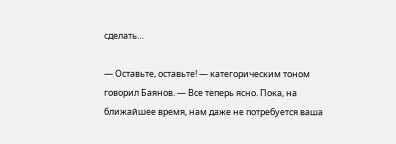сделать…

— Оставьте, оставьте! — категорическим тоном говорил Баянов. — Все теперь ясно. Пока, на ближайшее время, нам даже не потребуется ваша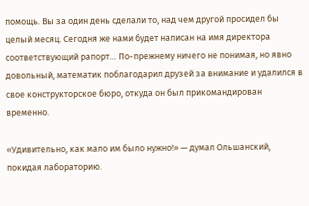помощь. Вы за один день сделали то, над чем другой просидел бы целый месяц. Сегодня же нами будет написан на имя директора соответствующий рапорт… По-прежнему ничего не понимая, но явно довольный, математик поблагодарил друзей за внимание и удалился в свое конструкторское бюро, откуда он был прикомандирован временно.

«Удивительно, как мало им было нужно!» — думал Ольшанский, покидая лабораторию.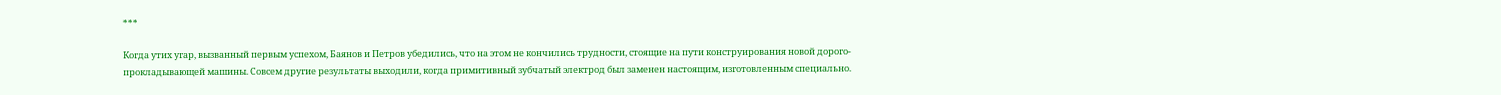***

Когда утих угар, вызванный первым успехом, Баянов и Петров убедились, что на этом не кончились трудности, стоящие на пути конструирования новой дорого-прокладывающей машины. Совсем другие результаты выходили, когда примитивный зубчатый электрод был заменен настоящим, изготовленным специально.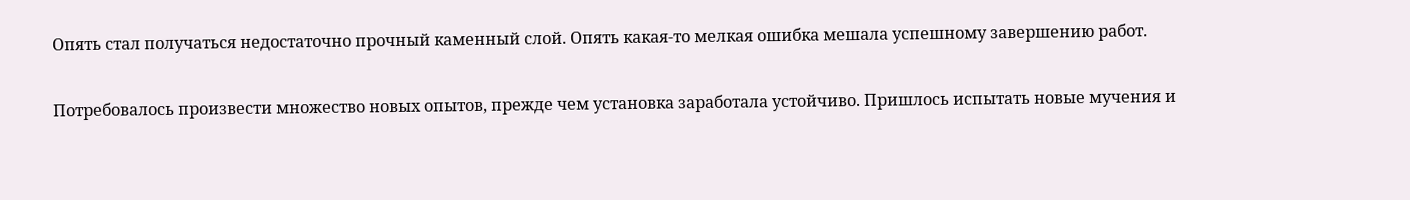Опять стал получаться недостаточно прочный каменный слой. Опять какая-то мелкая ошибка мешала успешному завершению работ.

Потребовалось произвести множество новых опытов, прежде чем установка заработала устойчиво. Пришлось испытать новые мучения и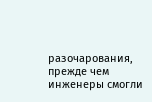разочарования, прежде чем инженеры смогли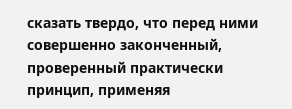сказать твердо, что перед ними совершенно законченный, проверенный практически принцип, применяя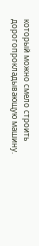который можно смело строить дорогопрокладывающую машину.